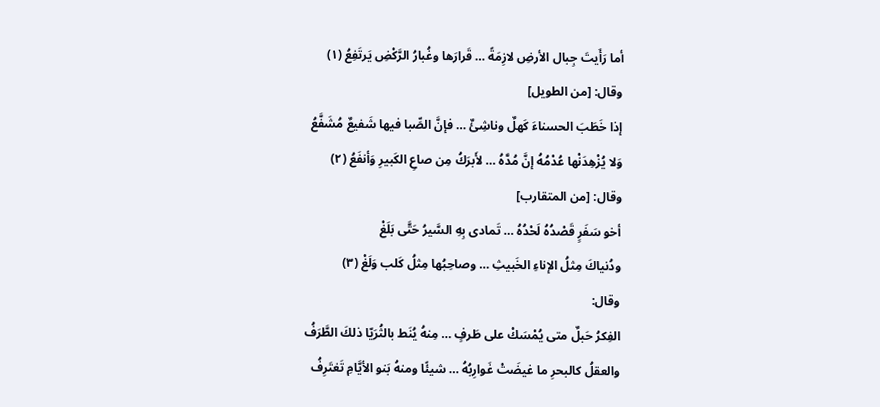أما رَأَيتَ جِبال الأرضِ لازِمَةً … قَرارَها وغُبارُ الرَّكْضِ يَرتَفِعُ (١)
وقال: [من الطويل]
إذا خَطَبَ الحسناءَ كَهلٌ وناشِئٌ … فإنَّ الصِّبا فيها شَفيعٌ مُشَفَّعُ
وَلا يُزْهِدَنْها عُدْمُهُ إنَّ مُدَّهُ … لأَبرَكُ مِن صاعِ الكَبيرِ وَأنفَعُ (٢)
وقال: [من المتقارب]
أخو سَفَرٍ قَصْدُهُ لَحْدُهُ … تَمادى بِهِ السَّيرُ حَتَّى بَلَغْ
ودُنياكَ مِثلُ الإناءِ الخَبيثِ … وصاحِبُها مِثلُ كَلب وَلَغْ (٣)
وقال:
الفِكرُ حَبلٌ متى يُمْسَكْ على طَرفٍ … مِنهُ يُنَط بالثُرَيّا ذلكَ الطَّرَفُ
والعقلُ كالبحرِ ما غيضَتْ غَوارِبُهُ … شيئًا ومنهُ بَنو الأيَّامِ تَغتَرِفُ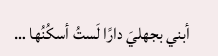أبني بجهليَ دارًا لَستُ أسكُنُها …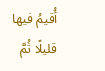أُقيمُ فيها قليلًا ثُمَّ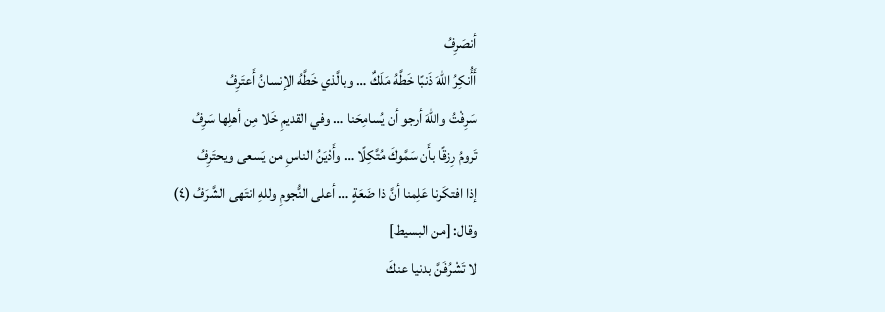أنصَرِفُ
أَأُنكِرُ اللهَ ذَنبًا خَطَّهُ مَلَكٌ … وبالَّذي خَطَّهُ الإنسانُ أَعتَرِفُ
سَرِفْتُ واللهَ أرجو أن يُسامِحَنا … وفي القديمِ خَلا مِن أهلِها سَرِفُ
تَرومُ رِزقًا بأَن سَمَّوكَ مُتَّكِلًا … وأَدْيَنُ الناسِ من يَسعى ويحتَرِفُ
إذا افتكَرنا عَلِمنا أنَّ ذا ضَعَةٍ … أعلى النُّجومِ وللهِ انتَهى الشَّرَفُ (٤)
وقال: [من البسيط]
لا تَشْرُفَنَّ بدنيا عنكَ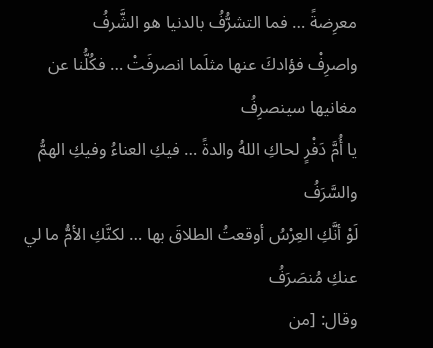معرِضةً … فما التشرُّفُ بالدنيا هو الشَّرفُ
واصرِفْ فؤادكَ عنها مثلَما انصرفَتْ … فكُلُّنا عن مغانيها سينصرِفُ
يا أُمَّ دَفْرٍ لحاكِ اللهُ والدةً … فيكِ العناءُ وفيكِ الهمُّ والسَّرَفُ
لَوْ أنَّكِ العِرْسُ أوقعتُ الطلاقَ بها … لكنَّكِ الأمُّ ما لي عنكِ مُنصَرَفُ
وقال: [من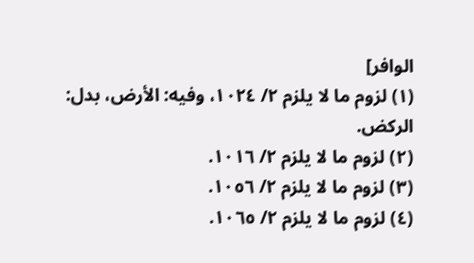الوافر]
(١) لزوم ما لا يلزم ٢/ ١٠٢٤، وفيه: الأرض، بدل: الركض.
(٢) لزوم ما لا يلزم ٢/ ١٠١٦.
(٣) لزوم ما لا يلزم ٢/ ١٠٥٦.
(٤) لزوم ما لا يلزم ٢/ ١٠٦٥.